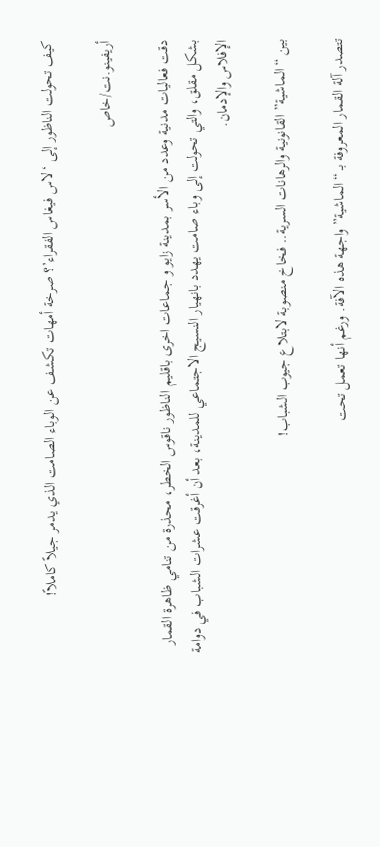كيف تحولت الناظور إلى ‘لاس فيغاس الفقراء’؟ صرخة أمهات تكشف عن الوباء الصامت الذي يدمر جيلاً كاملاً!

أريفينو.نت/خاص

دقت فعاليات مدنية وعدد من الأسر بمدينة زايو و جماعات اخرى باقليم الناظور ناقوس الخطر، محذرة من تنامي ظاهرة القمار بشكل مقلق، والتي تحولت إلى وباء صامت يهدد بانهيار النسيج الاجتماعي للمدينة، بعد أن أغرقت عشرات الشباب في دوامة الإفلاس والإدمان.

بين “الماشية” القانونية والرهانات السرية.. فخاخ منصوبة لابتلاع جيوب الشباب!

تتصدر آلة القمار المعروفة بـ “الماشية” واجهة هذه الآفة. ورغم أنها تعمل تحت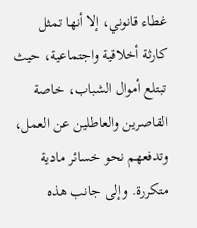غطاء قانوني، إلا أنها تمثل كارثة أخلاقية واجتماعية، حيث تبتلع أموال الشباب، خاصة القاصرين والعاطلين عن العمل، وتدفعهم نحو خسائر مادية متكررة. وإلى جانب هذه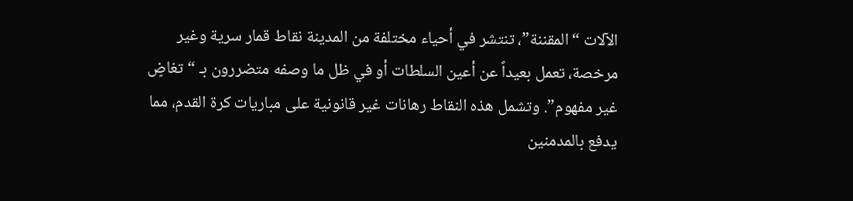الآلات “المقننة”، تنتشر في أحياء مختلفة من المدينة نقاط قمار سرية وغير مرخصة، تعمل بعيداً عن أعين السلطات أو في ظل ما وصفه متضررون بـ “تغاضٍ غير مفهوم”. وتشمل هذه النقاط رهانات غير قانونية على مباريات كرة القدم، مما يدفع بالمدمنين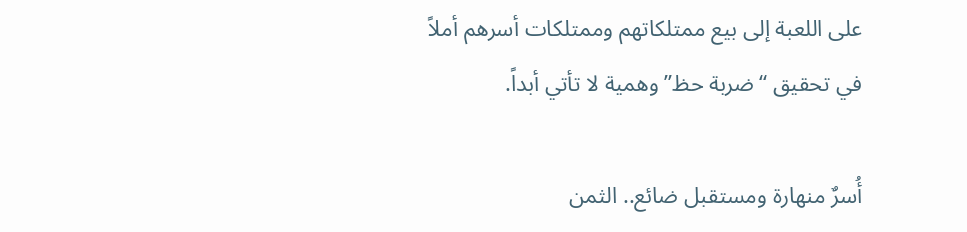على اللعبة إلى بيع ممتلكاتهم وممتلكات أسرهم أملاً في تحقيق “ضربة حظ” وهمية لا تأتي أبداً.

أُسرٌ منهارة ومستقبل ضائع.. الثمن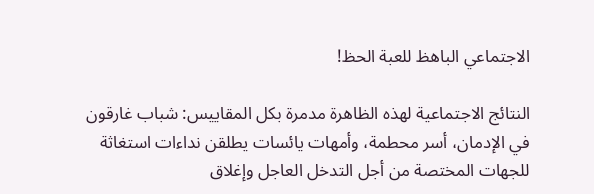الاجتماعي الباهظ للعبة الحظ!

النتائج الاجتماعية لهذه الظاهرة مدمرة بكل المقاييس: شباب غارقون في الإدمان، أسر محطمة، وأمهات يائسات يطلقن نداءات استغاثة للجهات المختصة من أجل التدخل العاجل وإغلاق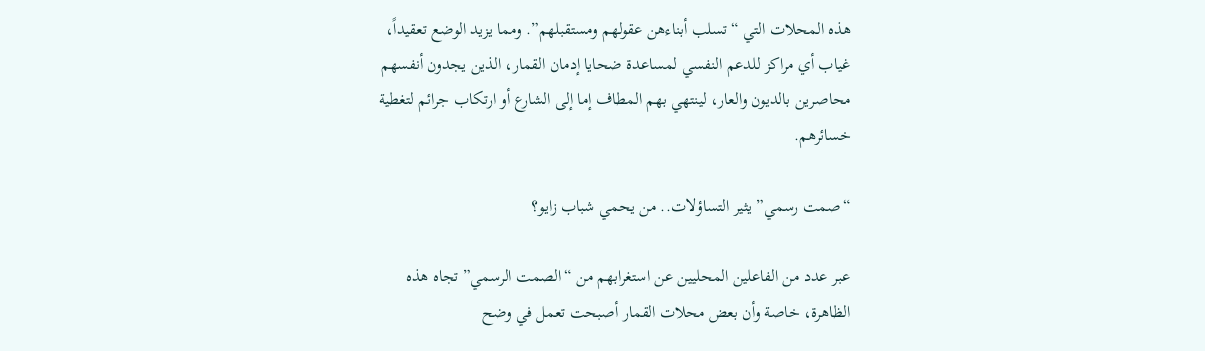هذه المحلات التي “تسلب أبناءهن عقولهم ومستقبلهم”. ومما يزيد الوضع تعقيداً، غياب أي مراكز للدعم النفسي لمساعدة ضحايا إدمان القمار، الذين يجدون أنفسهم محاصرين بالديون والعار، لينتهي بهم المطاف إما إلى الشارع أو ارتكاب جرائم لتغطية خسائرهم.

“صمت رسمي” يثير التساؤلات.. من يحمي شباب زايو؟

عبر عدد من الفاعلين المحليين عن استغرابهم من “الصمت الرسمي” تجاه هذه الظاهرة، خاصة وأن بعض محلات القمار أصبحت تعمل في وضح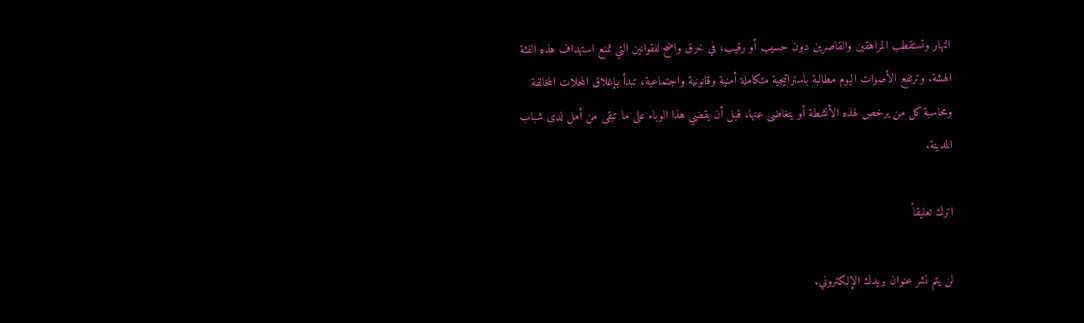النهار وتستقطب المراهقين والقاصرين دون حسيب أو رقيب، في خرق واضح للقوانين التي تمنع استهداف هذه الفئة الهشة. وترتفع الأصوات اليوم مطالبة باستراتيجية متكاملة أمنية وقانونية واجتماعية، تبدأ بإغلاق المحلات المخالفة ومحاسبة كل من يرخص لهذه الأنشطة أو يتغاضى عنها، قبل أن يقضي هذا الوباء على ما تبقى من أمل لدى شباب المدينة.

اترك تعليقاً

لن يتم نشر عنوان بريدك الإلكتروني.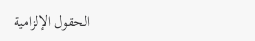الحقول الإلزامية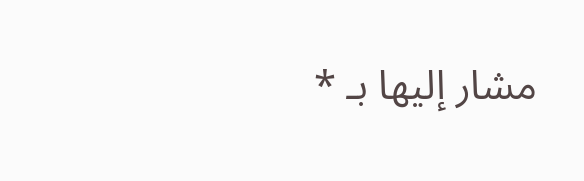مشار إليها بـ *